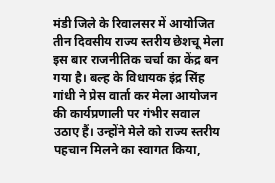मंडी जिले के रिवालसर में आयोजित तीन दिवसीय राज्य स्तरीय छेशचू मेला इस बार राजनीतिक चर्चा का केंद्र बन गया है। बल्ह के विधायक इंद्र सिंह गांधी ने प्रेस वार्ता कर मेला आयोजन की कार्यप्रणाली पर गंभीर सवाल उठाए हैं। उन्होंने मेले को राज्य स्तरीय पहचान मिलने का स्वागत किया,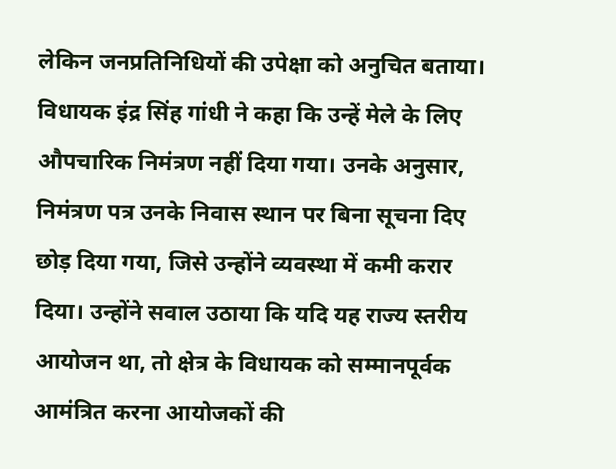लेकिन जनप्रतिनिधियों की उपेक्षा को अनुचित बताया। विधायक इंद्र सिंह गांधी ने कहा कि उन्हें मेले के लिए औपचारिक निमंत्रण नहीं दिया गया। उनके अनुसार, निमंत्रण पत्र उनके निवास स्थान पर बिना सूचना दिए छोड़ दिया गया, जिसे उन्होंने व्यवस्था में कमी करार दिया। उन्होंने सवाल उठाया कि यदि यह राज्य स्तरीय आयोजन था, तो क्षेत्र के विधायक को सम्मानपूर्वक आमंत्रित करना आयोजकों की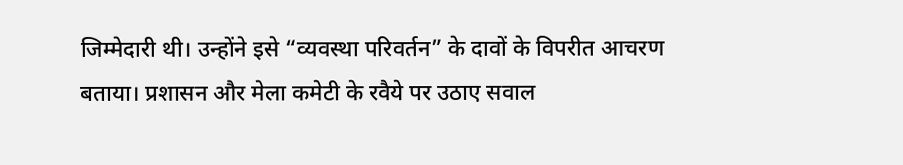जिम्मेदारी थी। उन्होंने इसे “व्यवस्था परिवर्तन” के दावों के विपरीत आचरण बताया। प्रशासन और मेला कमेटी के रवैये पर उठाए सवाल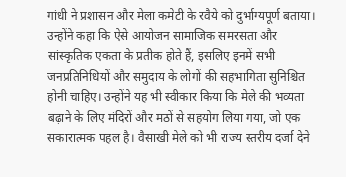गांधी ने प्रशासन और मेला कमेटी के रवैये को दुर्भाग्यपूर्ण बताया। उन्होंने कहा कि ऐसे आयोजन सामाजिक समरसता और सांस्कृतिक एकता के प्रतीक होते हैं, इसलिए इनमें सभी जनप्रतिनिधियों और समुदाय के लोगों की सहभागिता सुनिश्चित होनी चाहिए। उन्होंने यह भी स्वीकार किया कि मेले की भव्यता बढ़ाने के लिए मंदिरों और मठों से सहयोग लिया गया, जो एक सकारात्मक पहल है। वैसाखी मेले को भी राज्य स्तरीय दर्जा देने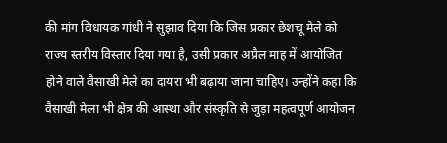की मांग विधायक गांधी ने सुझाव दिया कि जिस प्रकार छेशचू मेले को राज्य स्तरीय विस्तार दिया गया है, उसी प्रकार अप्रैल माह में आयोजित होने वाले वैसाखी मेले का दायरा भी बढ़ाया जाना चाहिए। उन्होंने कहा कि वैसाखी मेला भी क्षेत्र की आस्था और संस्कृति से जुड़ा महत्वपूर्ण आयोजन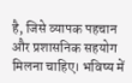है, जिसे व्यापक पहचान और प्रशासनिक सहयोग मिलना चाहिए। भविष्य में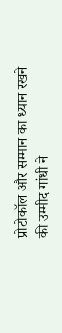प्रोटोकॉल और सम्मान का ध्यान रखने की उम्मीद गांधी ने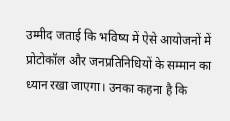उम्मीद जताई कि भविष्य में ऐसे आयोजनों में प्रोटोकॉल और जनप्रतिनिधियों के सम्मान का ध्यान रखा जाएगा। उनका कहना है कि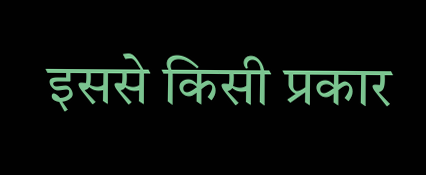इससे किसी प्रकार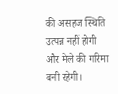की असहज स्थिति उत्पन्न नहीं होगी और मेले की गरिमा बनी रहेगी।